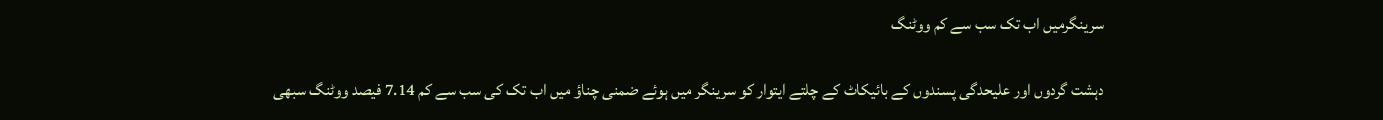سرینگرمیں اب تک سب سے کم ووٹنگ

دہشت گردوں اور علیحدگی پسندوں کے بائیکاٹ کے چلتے ایتوار کو سرینگر میں ہوئے ضمنی چناؤ میں اب تک کی سب سے کم 7.14 فیصد ووٹنگ سبھی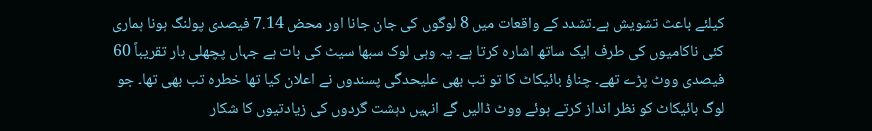کیلئے باعث تشویش ہے۔تشدد کے واقعات میں 8 لوگوں کی جان جانا اور محض 7.14 فیصدی پولنگ ہونا ہماری کئی ناکامیوں کی طرف ایک ساتھ اشارہ کرتا ہے۔ یہ وہی لوک سبھا سیٹ کی بات ہے جہاں پچھلی بار تقریباً 60 فیصدی ووٹ پڑے تھے۔ چناؤ بائیکاٹ کا تو تب بھی علیحدگی پسندوں نے اعلان کیا تھا خطرہ تب بھی تھا۔ جو لوگ بائیکاٹ کو نظر انداز کرتے ہوئے ووٹ ڈالیں گے انہیں دہشت گردوں کی زیادتیوں کا شکار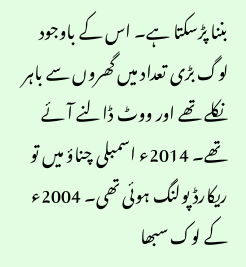بننا پڑسکتا ہے۔ اس کے باوجود لوگ بڑی تعداد میں گھروں سے باہر نکلے تھے اور ووٹ ڈالنے آئے تھے۔ 2014ء اسمبلی چناؤ میں تو ریکارڈ پولنگ ہوئی تھی۔ 2004ء کے لوک سبھا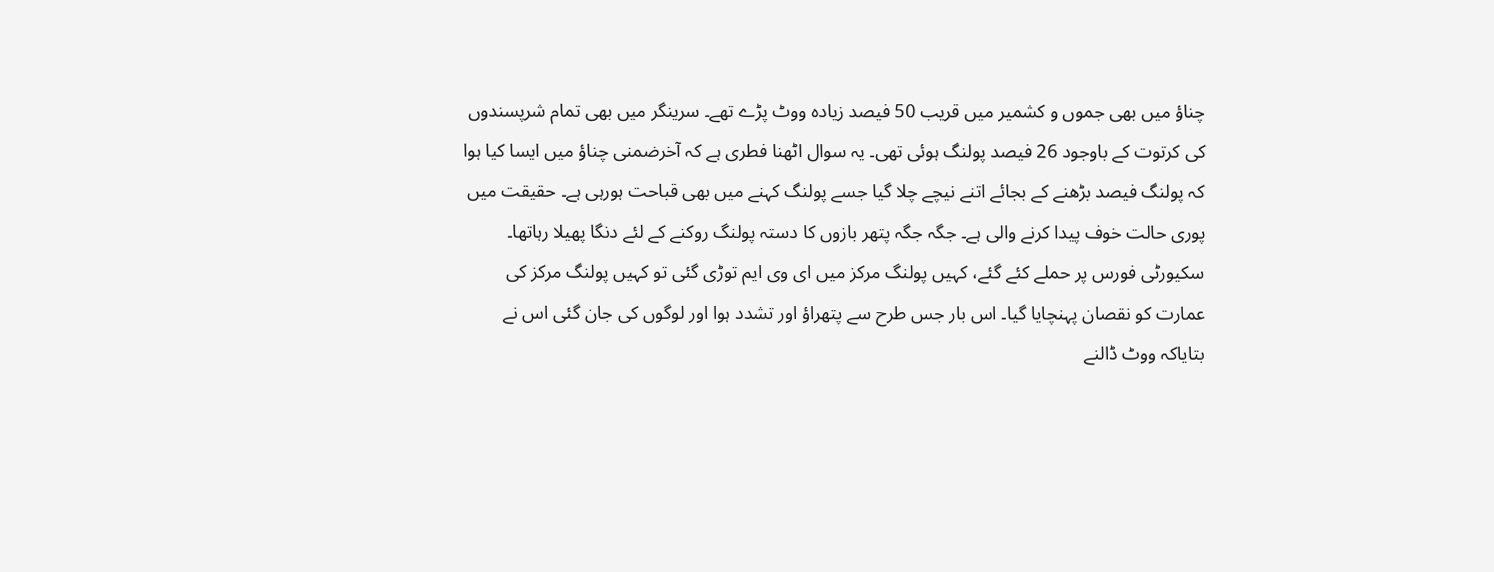چناؤ میں بھی جموں و کشمیر میں قریب 50 فیصد زیادہ ووٹ پڑے تھے۔ سرینگر میں بھی تمام شرپسندوں کی کرتوت کے باوجود 26 فیصد پولنگ ہوئی تھی۔ یہ سوال اٹھنا فطری ہے کہ آخرضمنی چناؤ میں ایسا کیا ہوا کہ پولنگ فیصد بڑھنے کے بجائے اتنے نیچے چلا گیا جسے پولنگ کہنے میں بھی قباحت ہورہی ہے۔ حقیقت میں پوری حالت خوف پیدا کرنے والی ہے۔ جگہ جگہ پتھر بازوں کا دستہ پولنگ روکنے کے لئے دنگا پھیلا رہاتھا۔ سکیورٹی فورس پر حملے کئے گئے، کہیں پولنگ مرکز میں ای وی ایم توڑی گئی تو کہیں پولنگ مرکز کی عمارت کو نقصان پہنچایا گیا۔ اس بار جس طرح سے پتھراؤ اور تشدد ہوا اور لوگوں کی جان گئی اس نے بتایاکہ ووٹ ڈالنے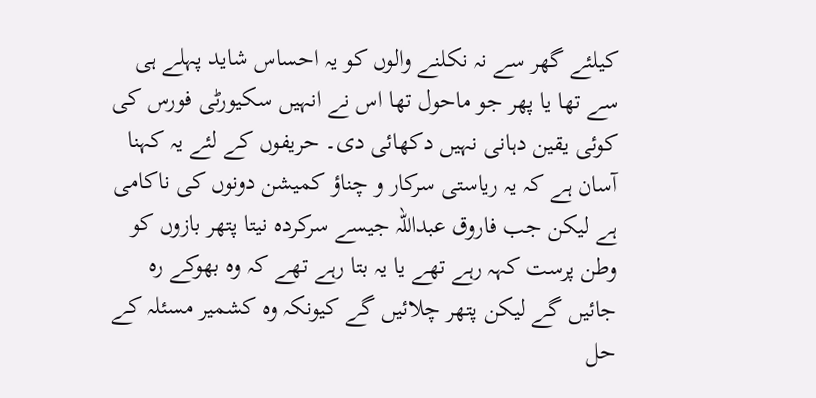کیلئے گھر سے نہ نکلنے والوں کو یہ احساس شاید پہلے ہی سے تھا یا پھر جو ماحول تھا اس نے انہیں سکیورٹی فورس کی کوئی یقین دہانی نہیں دکھائی دی۔ حریفوں کے لئے یہ کہنا آسان ہے کہ یہ ریاستی سرکار و چناؤ کمیشن دونوں کی ناکامی ہے لیکن جب فاروق عبداللہ جیسے سرکردہ نیتا پتھر بازوں کو وطن پرست کہہ رہے تھے یا یہ بتا رہے تھے کہ وہ بھوکے رہ جائیں گے لیکن پتھر چلائیں گے کیونکہ وہ کشمیر مسئلہ کے حل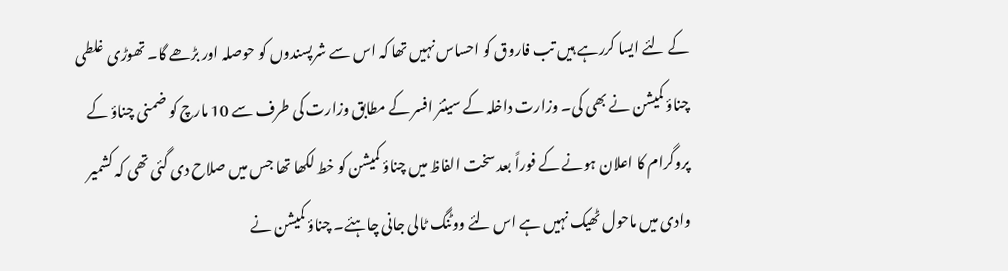کے لئے ایسا کررہے ہیں تب فاروق کو احساس نہیں تھا کہ اس سے شرپسندوں کو حوصلہ اور بڑھے گا۔ تھوڑی غلطی چناؤ کمیشن نے بھی کی۔ وزارت داخلہ کے سینئر افسر کے مطابق وزارت کی طرف سے 10 مارچ کو ضمنی چناؤ کے پروگرام کا اعلان ہونے کے فوراً بعد سخت الفاظ میں چناؤ کمیشن کو خط لکھا تھا جس میں صلاح دی گئی تھی کہ کشمیر وادی میں ماحول ٹھیک نہیں ہے اس لئے ووٹنگ ٹالی جانی چاہئے۔ چناؤ کمیشن نے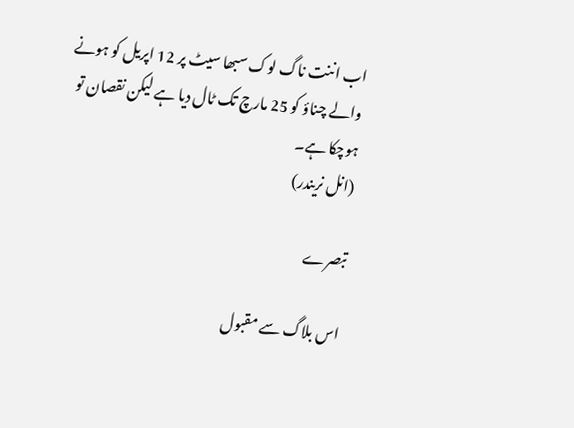اب اننت ناگ لوک سبھا سیٹ پر 12 اپریل کو ہونے والے چناؤ کو 25 مارچ تک ٹال دیا ہے لیکن نقصان تو ہوچکا ہے۔
(انل نریندر)

تبصرے

اس بلاگ سے مقبول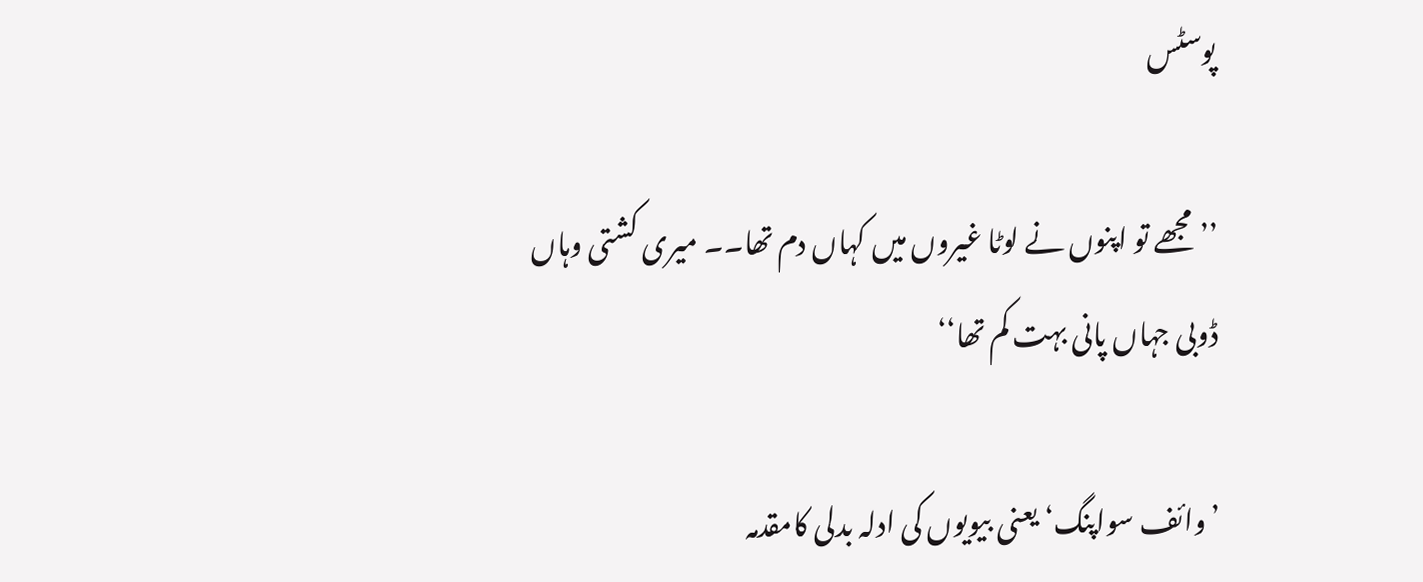پوسٹس

’’مجھے تو اپنوں نے لوٹا غیروں میں کہاں دم تھا۔۔ میری کشتی وہاں ڈوبی جہاں پانی بہت کم تھا‘‘

’وائف سواپنگ‘ یعنی بیویوں کی ادلہ بدلی کامقدمہ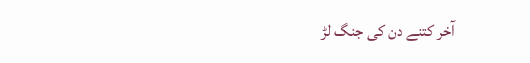آخر کتنے دن کی جنگ لڑ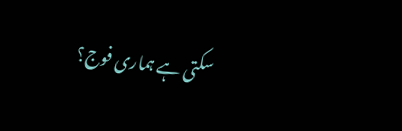سکتی ہے ہماری فوج؟